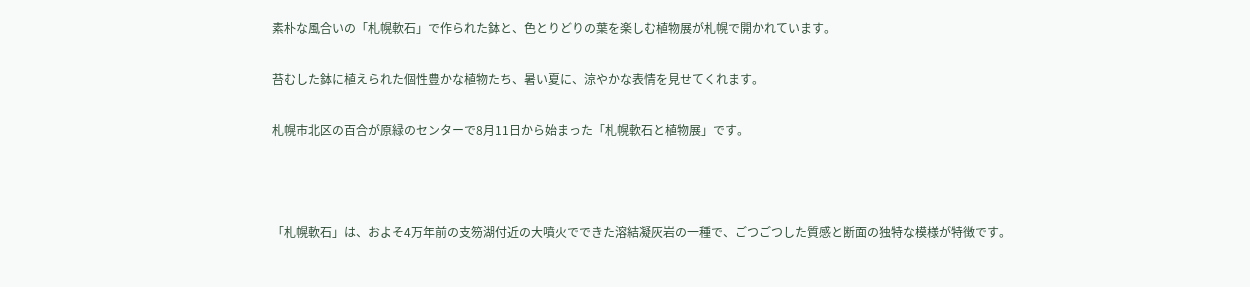素朴な風合いの「札幌軟石」で作られた鉢と、色とりどりの葉を楽しむ植物展が札幌で開かれています。

苔むした鉢に植えられた個性豊かな植物たち、暑い夏に、涼やかな表情を見せてくれます。

札幌市北区の百合が原緑のセンターで8月11日から始まった「札幌軟石と植物展」です。



「札幌軟石」は、およそ4万年前の支笏湖付近の大噴火でできた溶結凝灰岩の一種で、ごつごつした質感と断面の独特な模様が特徴です。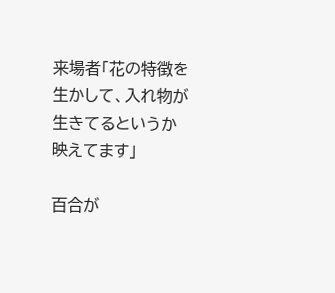来場者「花の特徴を生かして、入れ物が生きてるというか映えてます」

百合が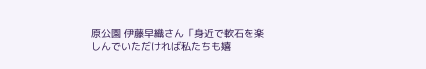原公園 伊藤早織さん「身近で軟石を楽しんでいただければ私たちも嬉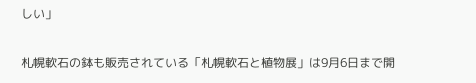しい」

札幌軟石の鉢も販売されている「札幌軟石と植物展」は9月6日まで開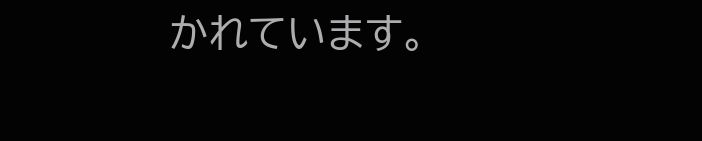かれています。